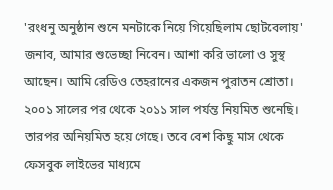'রংধনু অনুষ্ঠান শুনে মনটাকে নিয়ে গিয়েছিলাম ছোটবেলায়'
জনাব, আমার শুভেচ্ছা নিবেন। আশা করি ভালো ও সুস্থ আছেন। আমি রেডিও তেহরানের একজন পুরাতন শ্রোতা। ২০০১ সালের পর থেকে ২০১১ সাল পর্যন্ত নিয়মিত শুনেছি। তারপর অনিয়মিত হয়ে গেছে। তবে বেশ কিছু মাস থেকে ফেসবুক লাইভের মাধ্যমে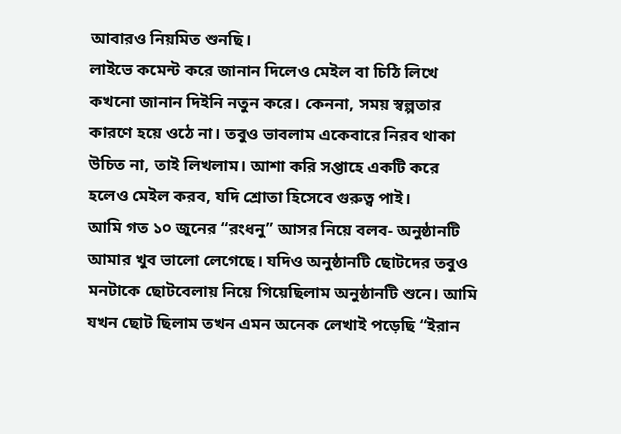আবারও নিয়মিত শুনছি।
লাইভে কমেন্ট করে জানান দিলেও মেইল বা চিঠি লিখে কখনো জানান দিইনি নতুন করে। কেননা, সময় স্বল্পতার কারণে হয়ে ওঠে না। তবুও ভাবলাম একেবারে নিরব থাকা উচিত না, তাই লিখলাম। আশা করি সপ্তাহে একটি করে হলেও মেইল করব, যদি শ্রোতা হিসেবে গুরুত্ব পাই।
আমি গত ১০ জুনের “রংধনু” আসর নিয়ে বলব- অনুষ্ঠানটি আমার খুব ভালো লেগেছে। যদিও অনুষ্ঠানটি ছোটদের তবুও মনটাকে ছোটবেলায় নিয়ে গিয়েছিলাম অনুষ্ঠানটি শুনে। আমি যখন ছোট ছিলাম তখন এমন অনেক লেখাই পড়েছি “ইরান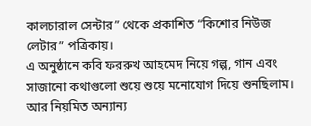কালচারাল সেন্টার” থেকে প্রকাশিত “কিশোর নিউজ লেটার” পত্রিকায়।
এ অনুষ্ঠানে কবি ফররুখ আহমেদ নিয়ে গল্প, গান এবং সাজানো কথাগুলো শুয়ে শুয়ে মনোযোগ দিয়ে শুনছিলাম। আর নিয়মিত অন্যান্য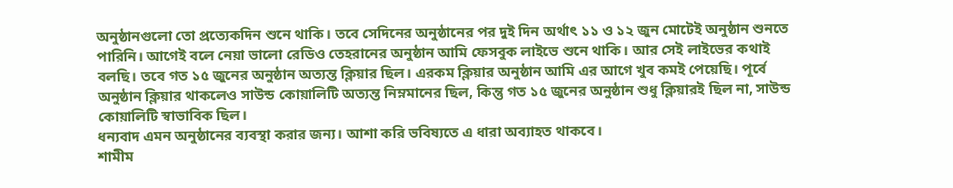অনুষ্ঠানগুলো তো প্রত্যেকদিন শুনে থাকি। তবে সেদিনের অনুষ্ঠানের পর দুই দিন অর্থাৎ ১১ ও ১২ জুন মোটেই অনুষ্ঠান শুনতে পারিনি। আগেই বলে নেয়া ভালো রেডিও তেহরানের অনুষ্ঠান আমি ফেসবুক লাইভে শুনে থাকি। আর সেই লাইভের কথাই বলছি। তবে গত ১৫ জুনের অনুষ্ঠান অত্যন্ত ক্লিয়ার ছিল। এরকম ক্লিয়ার অনুষ্ঠান আমি এর আগে খুব কমই পেয়েছি। পূর্বে অনুষ্ঠান ক্লিয়ার থাকলেও সাউন্ড কোয়ালিটি অত্যন্ত নিম্নমানের ছিল, কিন্তু গত ১৫ জুনের অনুষ্ঠান শুধু ক্লিয়ারই ছিল না, সাউন্ড কোয়ালিটি স্বাভাবিক ছিল।
ধন্যবাদ এমন অনুষ্ঠানের ব্যবস্থা করার জন্য। আশা করি ভবিষ্যতে এ ধারা অব্যাহত থাকবে।
শামীম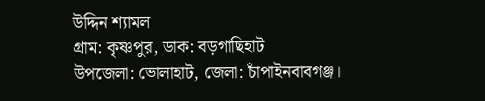উদ্দিন শ্যামল
গ্রাম: কৃষ্ণপুর, ডাক: বড়গাছিহাট
উপজেলা: ভোলাহাট, জেলা: চাঁপাইনবাবগঞ্জ।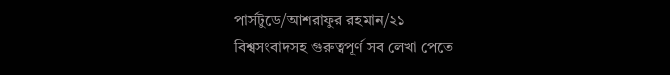পার্সটুডে/আশরাফুর রহমান/২১
বিশ্বসংবাদসহ গুরুত্বপূর্ণ সব লেখা পেতে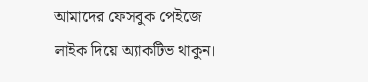আমাদের ফেসবুক পেইজে লাইক দিয়ে অ্যাকটিভ থাকুন।